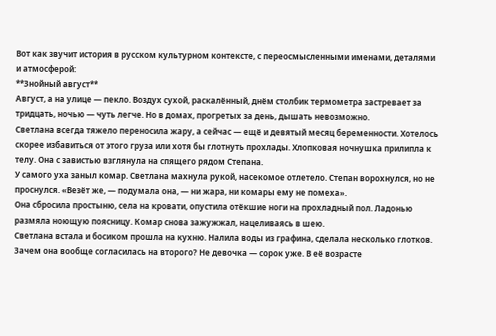Вот как звучит история в русском культурном контексте, с переосмысленными именами, деталями и атмосферой:
**Знойный август**
Август, а на улице — пекло. Воздух сухой, раскалённый, днём столбик термометра застревает за тридцать, ночью — чуть легче. Но в домах, прогретых за день, дышать невозможно.
Светлана всегда тяжело переносила жару, а сейчас — ещё и девятый месяц беременности. Хотелось скорее избавиться от этого груза или хотя бы глотнуть прохлады. Хлопковая ночнушка прилипла к телу. Она с завистью взглянула на спящего рядом Степана.
У самого уха заныл комар. Светлана махнула рукой, насекомое отлетело. Степан ворохнулся, но не проснулся. «Везёт же, — подумала она, — ни жара, ни комары ему не помеха».
Она сбросила простыню, села на кровати, опустила отёкшие ноги на прохладный пол. Ладонью размяла ноющую поясницу. Комар снова зажужжал, нацеливаясь в шею.
Светлана встала и босиком прошла на кухню. Налила воды из графина, сделала несколько глотков.
Зачем она вообще согласилась на второго? Не девочка — сорок уже. В её возрасте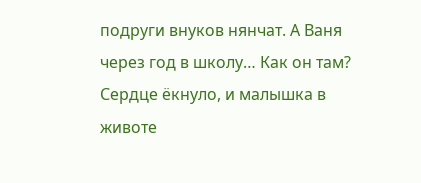подруги внуков нянчат. А Ваня через год в школу… Как он там? Сердце ёкнуло, и малышка в животе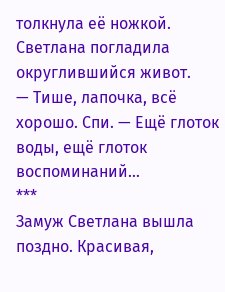толкнула её ножкой. Светлана погладила округлившийся живот.
— Тише, лапочка, всё хорошо. Спи. — Ещё глоток воды, ещё глоток воспоминаний…
***
Замуж Светлана вышла поздно. Красивая,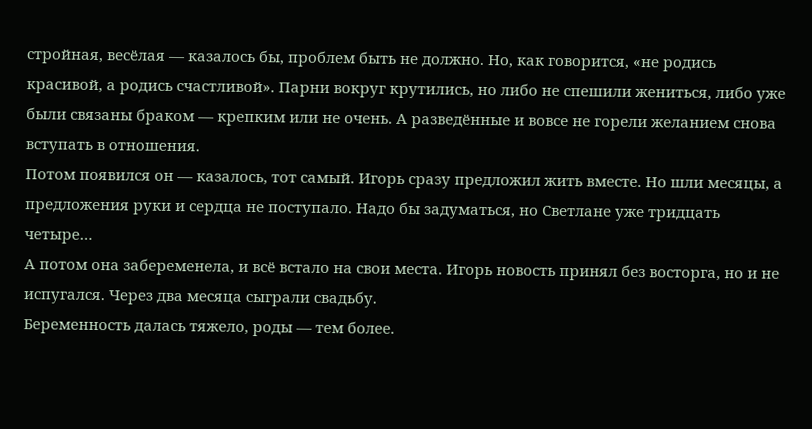стройная, весёлая — казалось бы, проблем быть не должно. Но, как говорится, «не родись красивой, а родись счастливой». Парни вокруг крутились, но либо не спешили жениться, либо уже были связаны браком — крепким или не очень. А разведённые и вовсе не горели желанием снова вступать в отношения.
Потом появился он — казалось, тот самый. Игорь сразу предложил жить вместе. Но шли месяцы, а предложения руки и сердца не поступало. Надо бы задуматься, но Светлане уже тридцать четыре…
А потом она забеременела, и всё встало на свои места. Игорь новость принял без восторга, но и не испугался. Через два месяца сыграли свадьбу.
Беременность далась тяжело, роды — тем более.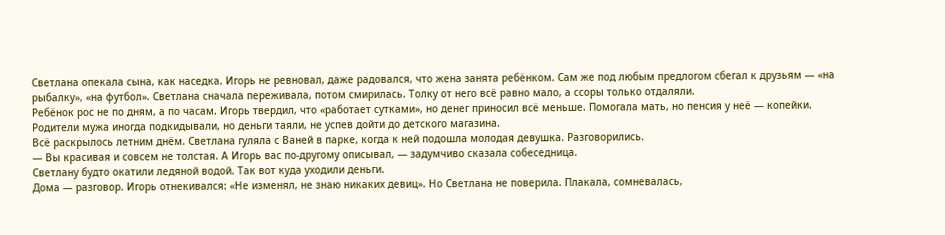Светлана опекала сына, как наседка. Игорь не ревновал, даже радовался, что жена занята ребёнком. Сам же под любым предлогом сбегал к друзьям — «на рыбалку», «на футбол». Светлана сначала переживала, потом смирилась. Толку от него всё равно мало, а ссоры только отдаляли.
Ребёнок рос не по дням, а по часам. Игорь твердил, что «работает сутками», но денег приносил всё меньше. Помогала мать, но пенсия у неё — копейки. Родители мужа иногда подкидывали, но деньги таяли, не успев дойти до детского магазина.
Всё раскрылось летним днём. Светлана гуляла с Ваней в парке, когда к ней подошла молодая девушка. Разговорились.
— Вы красивая и совсем не толстая. А Игорь вас по-другому описывал, — задумчиво сказала собеседница.
Светлану будто окатили ледяной водой. Так вот куда уходили деньги.
Дома — разговор. Игорь отнекивался: «Не изменял, не знаю никаких девиц». Но Светлана не поверила. Плакала, сомневалась,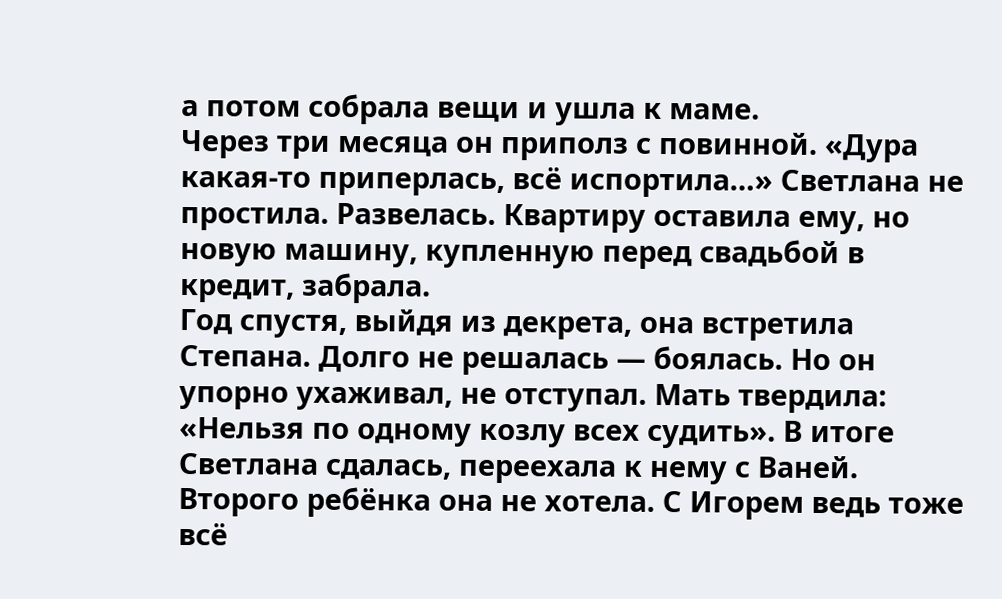а потом собрала вещи и ушла к маме.
Через три месяца он приполз с повинной. «Дура какая-то приперлась, всё испортила…» Светлана не простила. Развелась. Квартиру оставила ему, но новую машину, купленную перед свадьбой в кредит, забрала.
Год спустя, выйдя из декрета, она встретила Степана. Долго не решалась — боялась. Но он упорно ухаживал, не отступал. Мать твердила: «Нельзя по одному козлу всех судить». В итоге Светлана сдалась, переехала к нему с Ваней.
Второго ребёнка она не хотела. С Игорем ведь тоже всё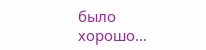было хорошо…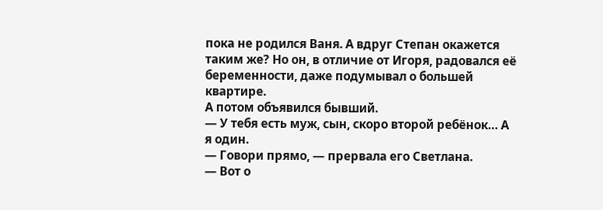пока не родился Ваня. А вдруг Степан окажется таким же? Но он, в отличие от Игоря, радовался её беременности, даже подумывал о большей квартире.
А потом объявился бывший.
— У тебя есть муж, сын, скоро второй ребёнок… А я один.
— Говори прямо, — прервала его Светлана.
— Вот о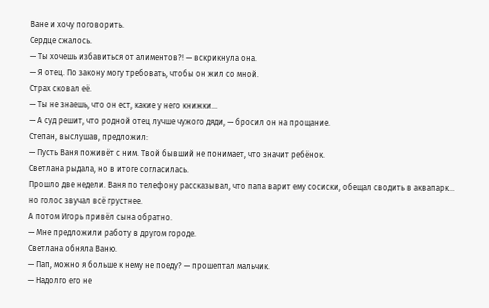Ване и хочу поговорить.
Сердце сжалось.
— Ты хочешь избавиться от алиментов?! — вскрикнула она.
— Я отец. По закону могу требовать, чтобы он жил со мной.
Страх сковал её.
— Ты не знаешь, что он ест, какие у него книжки…
— А суд решит, что родной отец лучше чужого дяди, — бросил он на прощание.
Степан, выслушав, предложил:
— Пусть Ваня поживёт с ним. Твой бывший не понимает, что значит ребёнок.
Светлана рыдала, но в итоге согласилась.
Прошло две недели. Ваня по телефону рассказывал, что папа варит ему сосиски, обещал сводить в аквапарк… но голос звучал всё грустнее.
А потом Игорь привёл сына обратно.
— Мне предложили работу в другом городе.
Светлана обняла Ваню.
— Пап, можно я больше к нему не поеду? — прошептал мальчик.
— Надолго его не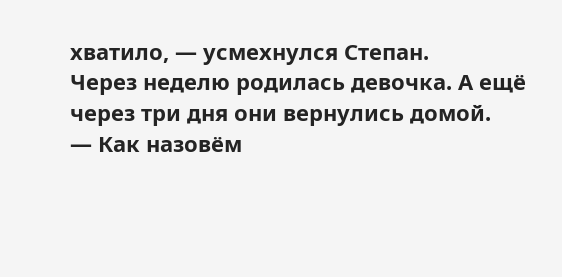хватило, — усмехнулся Степан.
Через неделю родилась девочка. А ещё через три дня они вернулись домой.
— Как назовём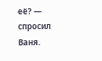её? — спросил Ваня.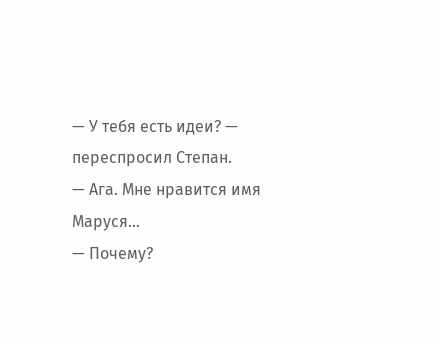— У тебя есть идеи? — переспросил Степан.
— Ага. Мне нравится имя Маруся…
— Почему?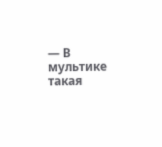— В мультике такая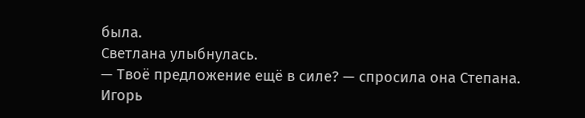была.
Светлана улыбнулась.
— Твоё предложение ещё в силе? — спросила она Степана.
Игорь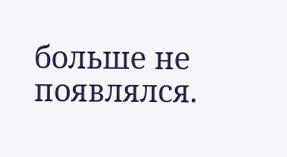больше не появлялся.